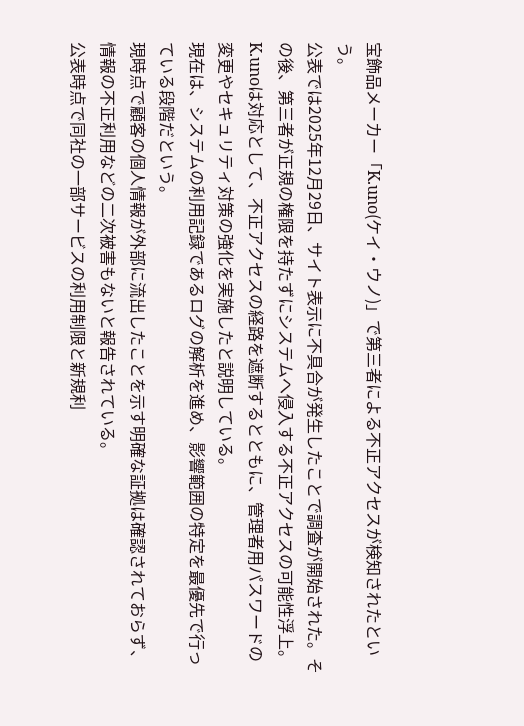宝飾品メーカー「K.uno(ケイ・ウノ)」で第三者による不正アクセスが検知されたという。
公表では2025年12月29日、サイト表示に不具合が発生したことで調査が開始された。その後、第三者が正規の権限を持たずにシステムへ侵入する不正アクセスの可能性浮上。
K.unoは対応として、不正アクセスの経路を遮断するとともに、管理者用パスワードの変更やセキュリティ対策の強化を実施したと説明している。
現在は、システムの利用記録であるログの解析を進め、影響範囲の特定を最優先で行っている段階だという。
現時点で顧客の個人情報が外部に流出したことを示す明確な証拠は確認されておらず、情報の不正利用などの二次被害もないと報告されている。
公表時点で同社の一部サービスの利用制限と新規利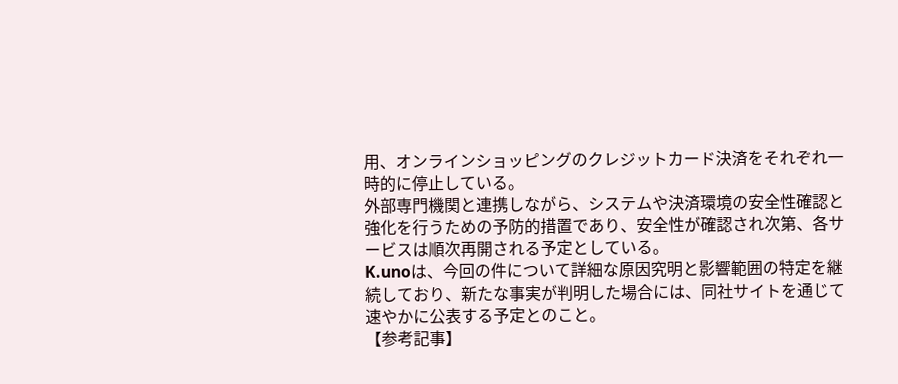用、オンラインショッピングのクレジットカード決済をそれぞれ一時的に停止している。
外部専門機関と連携しながら、システムや決済環境の安全性確認と強化を行うための予防的措置であり、安全性が確認され次第、各サービスは順次再開される予定としている。
K.unoは、今回の件について詳細な原因究明と影響範囲の特定を継続しており、新たな事実が判明した場合には、同社サイトを通じて速やかに公表する予定とのこと。
【参考記事】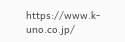https://www.k-uno.co.jp/